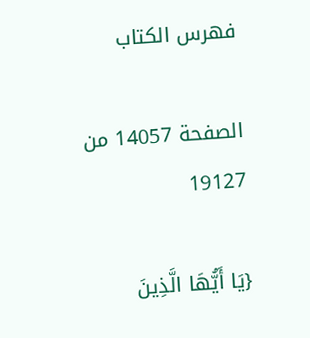فهرس الكتاب

الصفحة 14057 من 19127

{يَا أَيُّهَا الَّذِينَ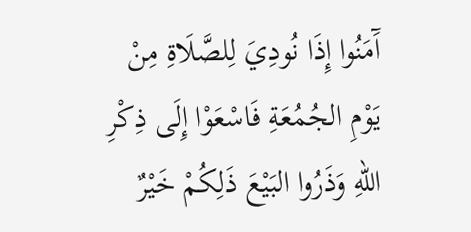آَمَنُوا إِذَا نُودِيَ لِلصَّلَاةِ مِنْ يَوْمِ الجُمُعَةِ فَاسْعَوْا إِلَى ذِكْرِ اللهِ وَذَرُوا البَيْعَ ذَلِكُمْ خَيْرٌ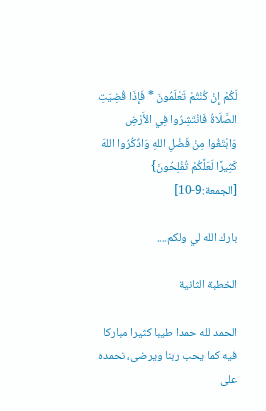لَكُمْ إِنْ كُنْتُمْ تَعْلَمُونَ * فَإِذَا قُضِيَتِ الصَّلَاةُ فَانْتَشِرُوا فِي الأَرْضِ وَابْتَغُوا مِنْ فَضْلِ اللهِ وَاذْكُرُوا اللهَ كَثِيرًا لَعَلَّكُمْ تُفْلِحُونَ} [الجمعة:9-10]

بارك الله لي ولكم....

الخطبة الثانية

الحمد لله حمدا طيبا كثيرا مباركا فيه كما يحب ربنا ويرضى، نحمده على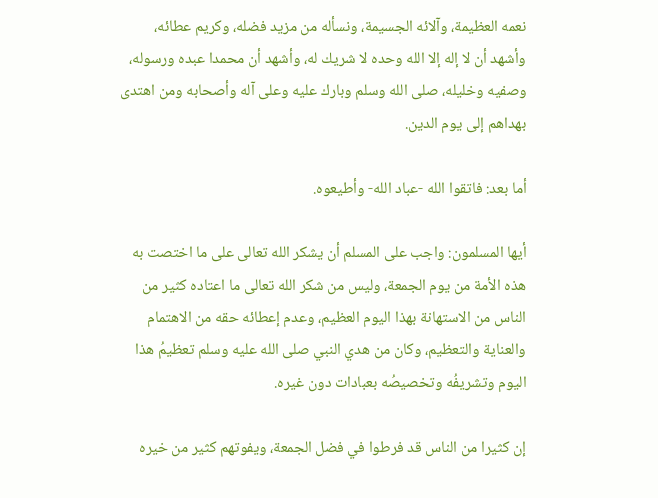نعمه العظيمة، وآلائه الجسيمة، ونسأله من مزيد فضله، وكريم عطائه، وأشهد أن لا إله إلا الله وحده لا شريك له، وأشهد أن محمدا عبده ورسوله، وصفيه وخليله، صلى الله وسلم وبارك عليه وعلى آله وأصحابه ومن اهتدى بهداهم إلى يوم الدين.

أما بعد: فاتقوا الله -عباد الله- وأطيعوه.

أيها المسلمون: واجب على المسلم أن يشكر الله تعالى على ما اختصت به هذه الأمة من يوم الجمعة، وليس من شكر الله تعالى ما اعتاده كثير من الناس من الاستهانة بهذا اليوم العظيم، وعدم إعطائه حقه من الاهتمام والعناية والتعظيم، وكان من هدي النبي صلى الله عليه وسلم تعظيمُ هذا اليوم وتشريفُه وتخصيصُه بعبادات دون غيره.

إن كثيرا من الناس قد فرطوا في فضل الجمعة، ويفوتهم كثير من خيره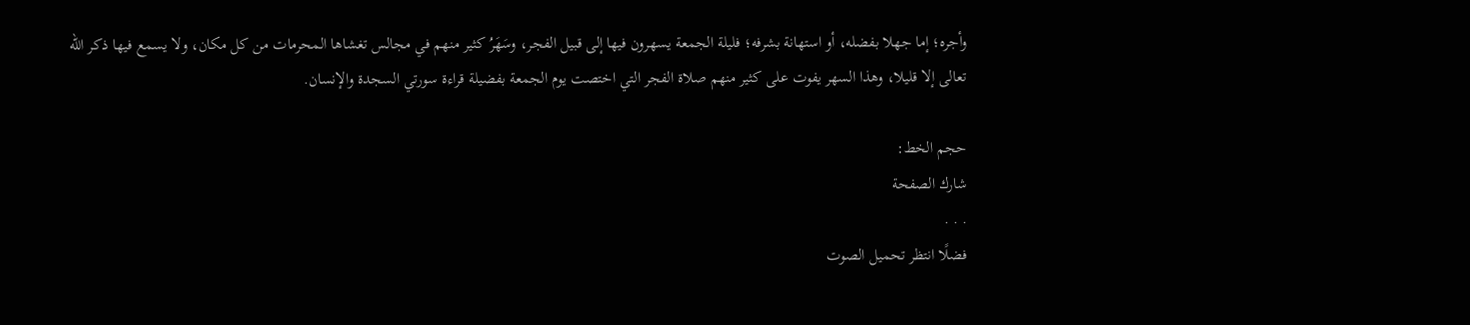وأجره؛ إما جهلا بفضله، أو استهانة بشرفه؛ فليلة الجمعة يسهرون فيها إلى قبيل الفجر، وسَهَرُ كثير منهم في مجالس تغشاها المحرمات من كل مكان، ولا يسمع فيها ذكر الله تعالى إلا قليلا، وهذا السهر يفوت على كثير منهم صلاة الفجر التي اختصت يوم الجمعة بفضيلة قراءة سورتي السجدة والإنسان.

حجم الخط:
شارك الصفحة
. . .
فضلًا انتظر تحميل الصوت